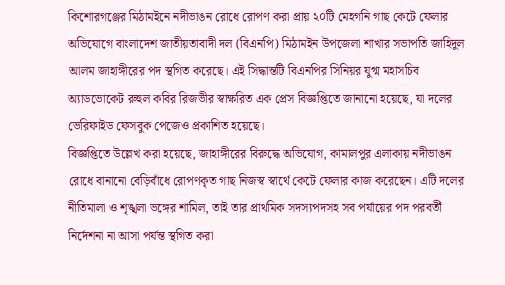কিশোরগঞ্জের মিঠামইনে নদীভাঙন রোধে রোপণ করা প্রায় ২০টি মেহগনি গাছ কেটে ফেলার অভিযোগে বাংলাদেশ জাতীয়তাবাদী দল (বিএনপি) মিঠামইন উপজেলা শাখার সভাপতি জাহিদুল আলম জাহাঙ্গীরের পদ স্থগিত করেছে। এই সিদ্ধান্তটি বিএনপির সিনিয়র যুগ্ম মহাসচিব অ্যাডভোকেট রুহুল কবির রিজভীর স্বাক্ষরিত এক প্রেস বিজ্ঞপ্তিতে জানানো হয়েছে, যা দলের ভেরিফাইড ফেসবুক পেজেও প্রকাশিত হয়েছে।
বিজ্ঞপ্তিতে উল্লেখ করা হয়েছে, জাহাঙ্গীরের বিরুদ্ধে অভিযোগ, কামালপুর এলাকায় নদীভাঙন রোধে বানানো বেড়িবাঁধে রোপণকৃত গাছ নিজস্ব স্বার্থে কেটে ফেলার কাজ করেছেন। এটি দলের নীতিমালা ও শৃঙ্খলা ভঙ্গের শামিল, তাই তার প্রাথমিক সদস্যপদসহ সব পর্যায়ের পদ পরবর্তী নির্দেশনা না আসা পর্যন্ত স্থগিত করা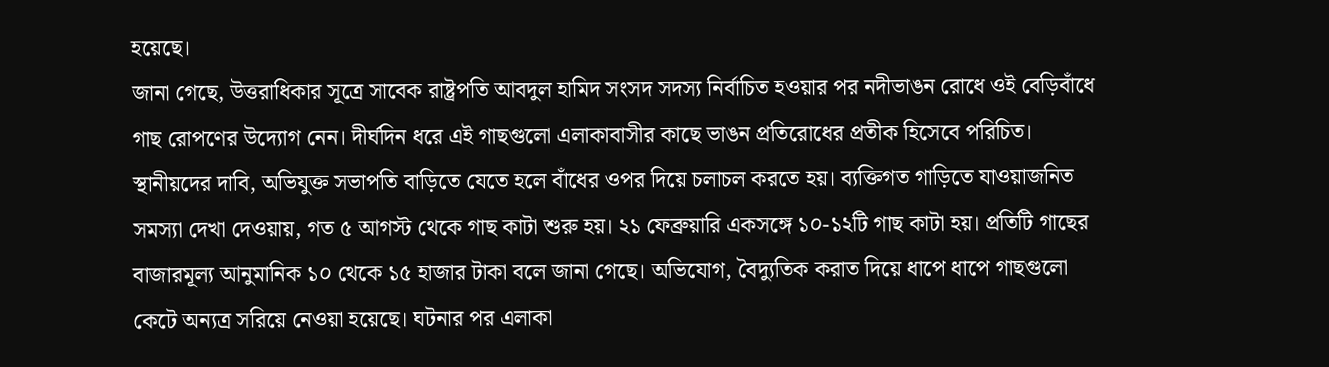হয়েছে।
জানা গেছে, উত্তরাধিকার সূত্রে সাবেক রাষ্ট্রপতি আবদুল হামিদ সংসদ সদস্য নির্বাচিত হওয়ার পর নদীভাঙন রোধে ওই বেড়িবাঁধে গাছ রোপণের উদ্যোগ নেন। দীর্ঘদিন ধরে এই গাছগুলো এলাকাবাসীর কাছে ভাঙন প্রতিরোধের প্রতীক হিসেবে পরিচিত।
স্থানীয়দের দাবি, অভিযুক্ত সভাপতি বাড়িতে যেতে হলে বাঁধের ওপর দিয়ে চলাচল করতে হয়। ব্যক্তিগত গাড়িতে যাওয়াজনিত সমস্যা দেখা দেওয়ায়, গত ৫ আগস্ট থেকে গাছ কাটা শুরু হয়। ২১ ফেব্রুয়ারি একসঙ্গে ১০-১২টি গাছ কাটা হয়। প্রতিটি গাছের বাজারমূল্য আনুমানিক ১০ থেকে ১৫ হাজার টাকা বলে জানা গেছে। অভিযোগ, বৈদ্যুতিক করাত দিয়ে ধাপে ধাপে গাছগুলো কেটে অন্যত্র সরিয়ে নেওয়া হয়েছে। ঘটনার পর এলাকা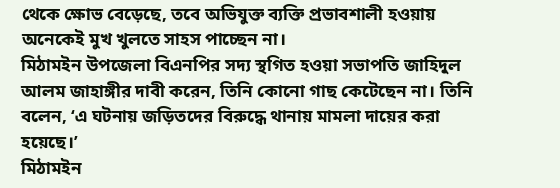থেকে ক্ষোভ বেড়েছে, তবে অভিযুক্ত ব্যক্তি প্রভাবশালী হওয়ায় অনেকেই মুখ খুলতে সাহস পাচ্ছেন না।
মিঠামইন উপজেলা বিএনপির সদ্য স্থগিত হওয়া সভাপতি জাহিদুল আলম জাহাঙ্গীর দাবী করেন, তিনি কোনো গাছ কেটেছেন না। তিনি বলেন, ‘এ ঘটনায় জড়িতদের বিরুদ্ধে থানায় মামলা দায়ের করা হয়েছে।’
মিঠামইন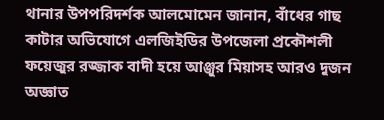থানার উপপরিদর্শক আলমোমেন জানান, বাঁধের গাছ কাটার অভিযোগে এলজিইডির উপজেলা প্রকৌশলী ফয়েজুর রজ্জাক বাদী হয়ে আঞ্জুর মিয়াসহ আরও দুজন অজ্ঞাত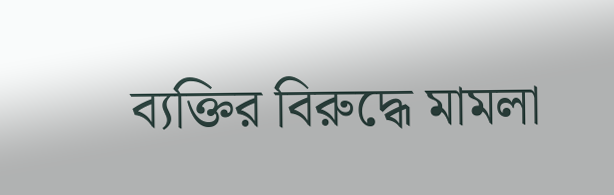ব্যক্তির বিরুদ্ধে মামলা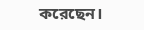করেছেন।